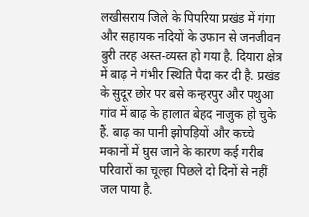लखीसराय जिले के पिपरिया प्रखंड में गंगा और सहायक नदियों के उफान से जनजीवन बुरी तरह अस्त-व्यस्त हो गया है. दियारा क्षेत्र में बाढ़ ने गंभीर स्थिति पैदा कर दी है. प्रखंड के सुदूर छोर पर बसे कन्हरपुर और पथुआ गांव में बाढ़ के हालात बेहद नाजुक हो चुके हैं. बाढ़ का पानी झोपड़ियों और कच्चे मकानों में घुस जाने के कारण कई गरीब परिवारों का चूल्हा पिछले दो दिनों से नहीं जल पाया है.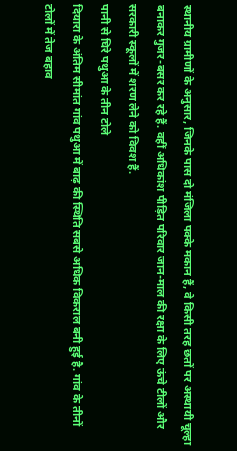स्थानीय ग्रामीणों के अनुसार, जिनके पास दो मंजिला पक्के मकान हैं, वे किसी तरह छतों पर अस्थायी चूल्हा बनाकर गुजर-बसर कर रहे हैं. वहीं अधिकांश पीड़ित परिवार जान-माल की रक्षा के लिए ऊंचे टीलों और सरकारी स्कूलों में शरण लेने को विवश हैं.
पानी से घिरे पथुआ के तीन टोले
दियारा के अंतिम सीमांत गांव पथुआ में बाढ़ की स्थिति सबसे अधिक विकराल बनी हुई है. गांव के तीनों टोलों में तेज बहाव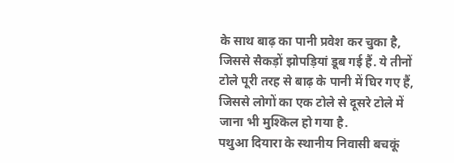के साथ बाढ़ का पानी प्रवेश कर चुका है, जिससे सैकड़ों झोपड़ियां डूब गई हैं. ये तीनों टोले पूरी तरह से बाढ़ के पानी में घिर गए हैं, जिससे लोगों का एक टोले से दूसरे टोले में जाना भी मुश्किल हो गया है.
पथुआ दियारा के स्थानीय निवासी बचकूं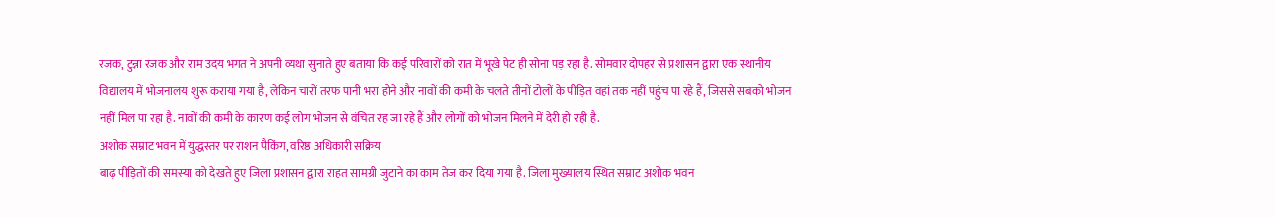रजक, टुन्ना रजक और राम उदय भगत ने अपनी व्यथा सुनाते हुए बताया कि कई परिवारों को रात में भूखे पेट ही सोना पड़ रहा है. सोमवार दोपहर से प्रशासन द्वारा एक स्थानीय विद्यालय में भोजनालय शुरू कराया गया है, लेकिन चारों तरफ पानी भरा होने और नावों की कमी के चलते तीनों टोलों के पीड़ित वहां तक नहीं पहुंच पा रहे हैं, जिससे सबको भोजन नहीं मिल पा रहा है. नावों की कमी के कारण कई लोग भोजन से वंचित रह जा रहे हैं और लोगों को भोजन मिलने में देरी हो रही है.
अशोक सम्राट भवन में युद्धस्तर पर राशन पैकिंग, वरिष्ठ अधिकारी सक्रिय
बाढ़ पीड़ितों की समस्या को देखते हुए जिला प्रशासन द्वारा राहत सामग्री जुटाने का काम तेज कर दिया गया है. जिला मुख्यालय स्थित सम्राट अशोक भवन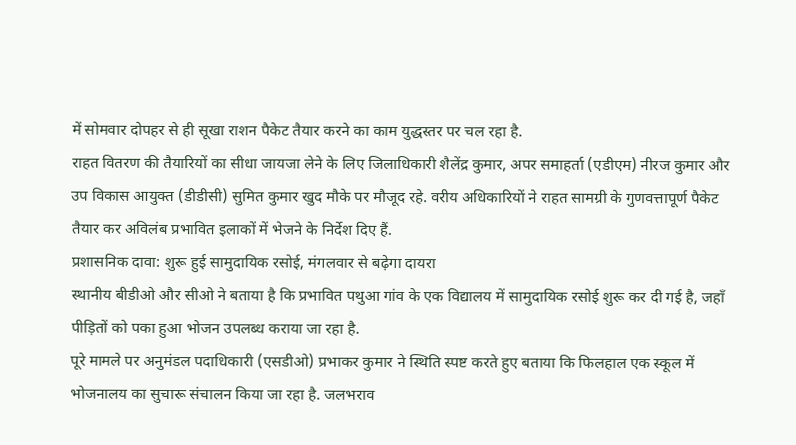में सोमवार दोपहर से ही सूखा राशन पैकेट तैयार करने का काम युद्धस्तर पर चल रहा है.
राहत वितरण की तैयारियों का सीधा जायजा लेने के लिए जिलाधिकारी शैलेंद्र कुमार, अपर समाहर्ता (एडीएम) नीरज कुमार और उप विकास आयुक्त (डीडीसी) सुमित कुमार खुद मौके पर मौजूद रहे. वरीय अधिकारियों ने राहत सामग्री के गुणवत्तापूर्ण पैकेट तैयार कर अविलंब प्रभावित इलाकों में भेजने के निर्देश दिए हैं.
प्रशासनिक दावा: शुरू हुई सामुदायिक रसोई, मंगलवार से बढ़ेगा दायरा
स्थानीय बीडीओ और सीओ ने बताया है कि प्रभावित पथुआ गांव के एक विद्यालय में सामुदायिक रसोई शुरू कर दी गई है, जहाँ पीड़ितों को पका हुआ भोजन उपलब्ध कराया जा रहा है.
पूरे मामले पर अनुमंडल पदाधिकारी (एसडीओ) प्रभाकर कुमार ने स्थिति स्पष्ट करते हुए बताया कि फिलहाल एक स्कूल में भोजनालय का सुचारू संचालन किया जा रहा है. जलभराव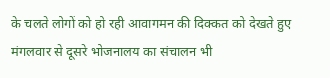के चलते लोगों को हो रही आवागमन की दिक्कत को देखते हुए मंगलवार से दूसरे भोजनालय का संचालन भी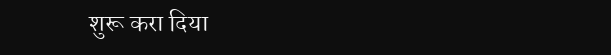शुरू करा दिया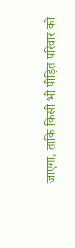जाएगा, ताकि किसी भी पीड़ित परिवार को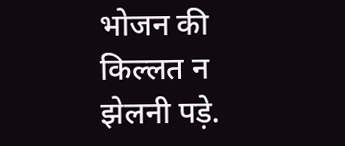भोजन की किल्लत न झेलनी पड़े.